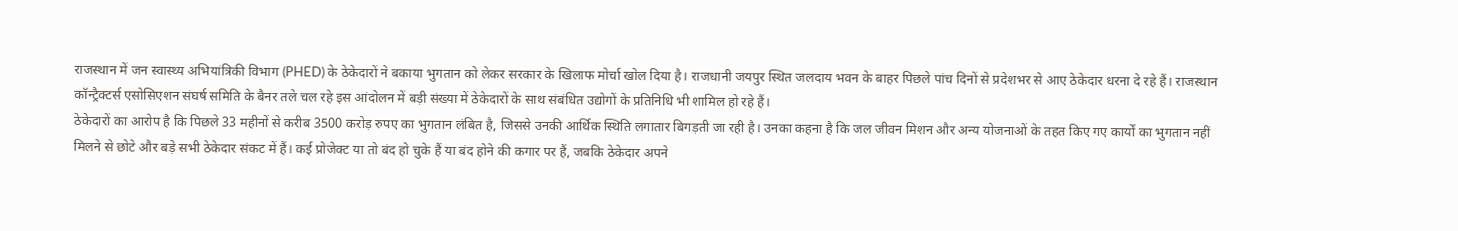राजस्थान में जन स्वास्थ्य अभियांत्रिकी विभाग (PHED) के ठेकेदारों ने बकाया भुगतान को लेकर सरकार के खिलाफ मोर्चा खोल दिया है। राजधानी जयपुर स्थित जलदाय भवन के बाहर पिछले पांच दिनों से प्रदेशभर से आए ठेकेदार धरना दे रहे हैं। राजस्थान कॉन्ट्रैक्टर्स एसोसिएशन संघर्ष समिति के बैनर तले चल रहे इस आंदोलन में बड़ी संख्या में ठेकेदारों के साथ संबंधित उद्योगों के प्रतिनिधि भी शामिल हो रहे हैं।
ठेकेदारों का आरोप है कि पिछले 33 महीनों से करीब 3500 करोड़ रुपए का भुगतान लंबित है, जिससे उनकी आर्थिक स्थिति लगातार बिगड़ती जा रही है। उनका कहना है कि जल जीवन मिशन और अन्य योजनाओं के तहत किए गए कार्यों का भुगतान नहीं मिलने से छोटे और बड़े सभी ठेकेदार संकट में हैं। कई प्रोजेक्ट या तो बंद हो चुके हैं या बंद होने की कगार पर हैं, जबकि ठेकेदार अपने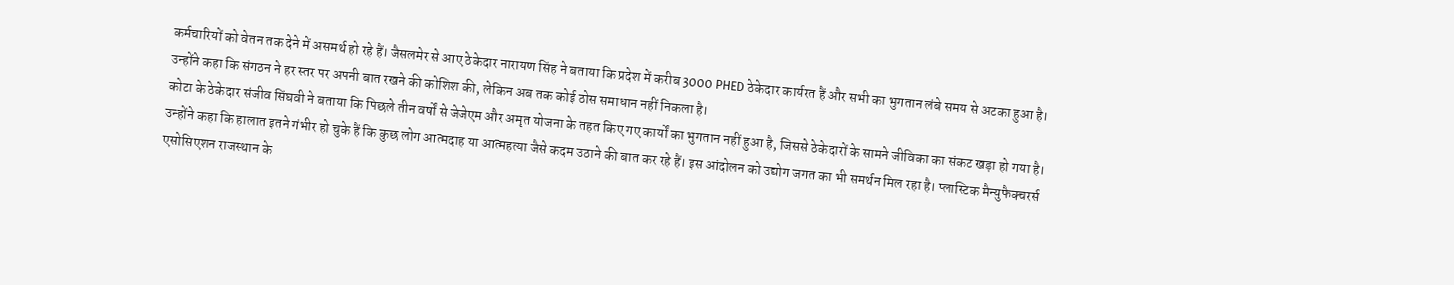कर्मचारियों को वेतन तक देने में असमर्थ हो रहे हैं। जैसलमेर से आए ठेकेदार नारायण सिंह ने बताया कि प्रदेश में करीब 3000 PHED ठेकेदार कार्यरत हैं और सभी का भुगतान लंबे समय से अटका हुआ है। उन्होंने कहा कि संगठन ने हर स्तर पर अपनी बात रखने की कोशिश की, लेकिन अब तक कोई ठोस समाधान नहीं निकला है।
कोटा के ठेकेदार संजीव सिंघवी ने बताया कि पिछले तीन वर्षों से जेजेएम और अमृत योजना के तहत किए गए कार्यों का भुगतान नहीं हुआ है, जिससे ठेकेदारों के सामने जीविका का संकट खड़ा हो गया है। उन्होंने कहा कि हालात इतने गंभीर हो चुके हैं कि कुछ लोग आत्मदाह या आत्महत्या जैसे कदम उठाने की बात कर रहे हैं। इस आंदोलन को उद्योग जगत का भी समर्थन मिल रहा है। प्लास्टिक मैन्युफैक्चरर्स एसोसिएशन राजस्थान के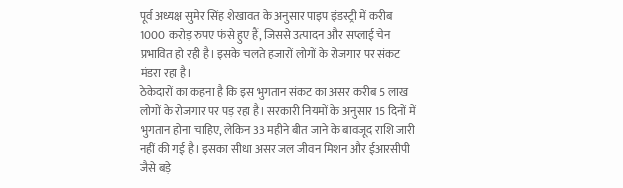पूर्व अध्यक्ष सुमेर सिंह शेखावत के अनुसार पाइप इंडस्ट्री में करीब 1000 करोड़ रुपए फंसे हुए हैं, जिससे उत्पादन और सप्लाई चेन प्रभावित हो रही है। इसके चलते हजारों लोगों के रोजगार पर संकट मंडरा रहा है।
ठेकेदारों का कहना है कि इस भुगतान संकट का असर करीब 5 लाख लोगों के रोजगार पर पड़ रहा है। सरकारी नियमों के अनुसार 15 दिनों में भुगतान होना चाहिए, लेकिन 33 महीने बीत जाने के बावजूद राशि जारी नहीं की गई है। इसका सीधा असर जल जीवन मिशन और ईआरसीपी जैसे बड़े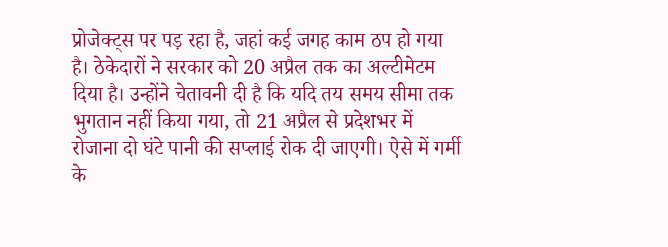प्रोजेक्ट्स पर पड़ रहा है, जहां कई जगह काम ठप हो गया है। ठेकेदारों ने सरकार को 20 अप्रैल तक का अल्टीमेटम दिया है। उन्होंने चेतावनी दी है कि यदि तय समय सीमा तक भुगतान नहीं किया गया, तो 21 अप्रैल से प्रदेशभर में रोजाना दो घंटे पानी की सप्लाई रोक दी जाएगी। ऐसे में गर्मी के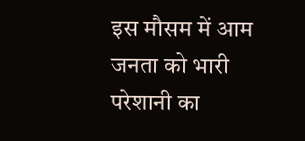इस मौसम में आम जनता को भारी परेशानी का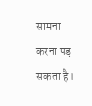सामना करना पड़ सकता है।